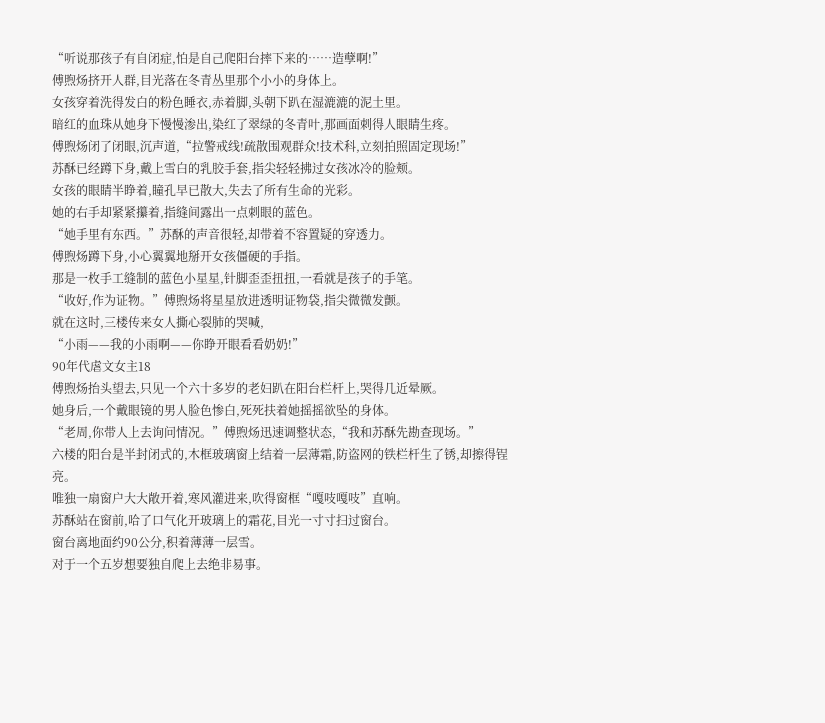“听说那孩子有自闭症,怕是自己爬阳台摔下来的……造孽啊!”
傅煦炀挤开人群,目光落在冬青丛里那个小小的身体上。
女孩穿着洗得发白的粉色睡衣,赤着脚,头朝下趴在湿漉漉的泥土里。
暗红的血珠从她身下慢慢渗出,染红了翠绿的冬青叶,那画面刺得人眼睛生疼。
傅煦炀闭了闭眼,沉声道,“拉警戒线!疏散围观群众!技术科,立刻拍照固定现场!”
苏酥已经蹲下身,戴上雪白的乳胶手套,指尖轻轻拂过女孩冰冷的脸颊。
女孩的眼睛半睁着,瞳孔早已散大,失去了所有生命的光彩。
她的右手却紧紧攥着,指缝间露出一点刺眼的蓝色。
“她手里有东西。”苏酥的声音很轻,却带着不容置疑的穿透力。
傅煦炀蹲下身,小心翼翼地掰开女孩僵硬的手指。
那是一枚手工缝制的蓝色小星星,针脚歪歪扭扭,一看就是孩子的手笔。
“收好,作为证物。”傅煦炀将星星放进透明证物袋,指尖微微发颤。
就在这时,三楼传来女人撕心裂肺的哭喊,
“小雨——我的小雨啊——你睁开眼看看奶奶!”
90年代虐文女主18
傅煦炀抬头望去,只见一个六十多岁的老妇趴在阳台栏杆上,哭得几近晕厥。
她身后,一个戴眼镜的男人脸色惨白,死死扶着她摇摇欲坠的身体。
“老周,你带人上去询问情况。”傅煦炀迅速调整状态,“我和苏酥先勘查现场。”
六楼的阳台是半封闭式的,木框玻璃窗上结着一层薄霜,防盗网的铁栏杆生了锈,却擦得锃亮。
唯独一扇窗户大大敞开着,寒风灌进来,吹得窗框“嘎吱嘎吱”直响。
苏酥站在窗前,哈了口气化开玻璃上的霜花,目光一寸寸扫过窗台。
窗台离地面约90公分,积着薄薄一层雪。
对于一个五岁想要独自爬上去绝非易事。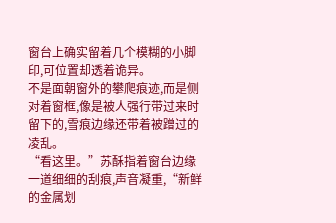窗台上确实留着几个模糊的小脚印,可位置却透着诡异。
不是面朝窗外的攀爬痕迹,而是侧对着窗框,像是被人强行带过来时留下的,雪痕边缘还带着被蹭过的凌乱。
“看这里。”苏酥指着窗台边缘一道细细的刮痕,声音凝重,“新鲜的金属划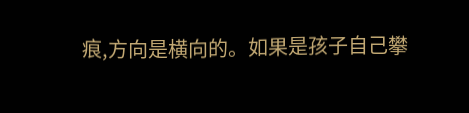痕,方向是横向的。如果是孩子自己攀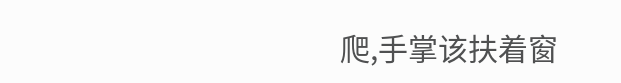爬,手掌该扶着窗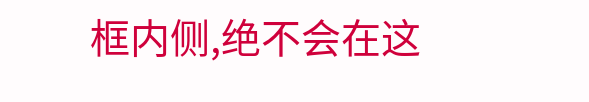框内侧,绝不会在这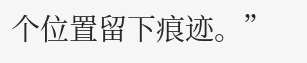个位置留下痕迹。”